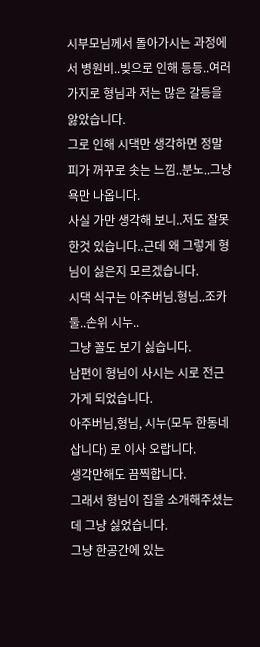시부모님께서 돌아가시는 과정에서 병원비..빚으로 인해 등등..여러가지로 형님과 저는 많은 갈등을 앓았습니다.
그로 인해 시댁만 생각하면 정말 피가 꺼꾸로 솟는 느낌..분노..그냥 욕만 나옵니다.
사실 가만 생각해 보니..저도 잘못한것 있습니다..근데 왜 그렇게 형님이 싫은지 모르겠습니다.
시댁 식구는 아주버님.형님..조카 둘..손위 시누..
그냥 꼴도 보기 싫습니다.
남편이 형님이 사시는 시로 전근 가게 되었습니다.
아주버님,형님, 시누(모두 한동네 삽니다) 로 이사 오랍니다.
생각만해도 끔찍합니다.
그래서 형님이 집을 소개해주셨는데 그냥 싫었습니다.
그냥 한공간에 있는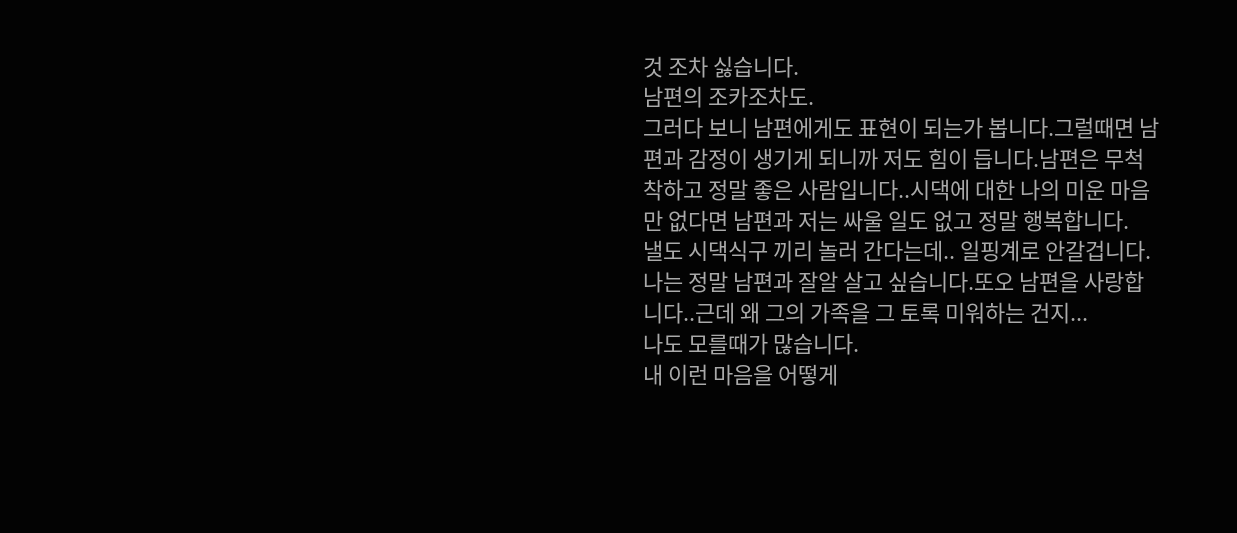것 조차 싫습니다.
남편의 조카조차도.
그러다 보니 남편에게도 표현이 되는가 봅니다.그럴때면 남편과 감정이 생기게 되니까 저도 힘이 듭니다.남편은 무척 착하고 정말 좋은 사람입니다..시댁에 대한 나의 미운 마음만 없다면 남편과 저는 싸울 일도 없고 정말 행복합니다.
낼도 시댁식구 끼리 놀러 간다는데.. 일핑계로 안갈겁니다.
나는 정말 남편과 잘알 살고 싶습니다.또오 남편을 사랑합니다..근데 왜 그의 가족을 그 토록 미워하는 건지...
나도 모를때가 많습니다.
내 이런 마음을 어떻게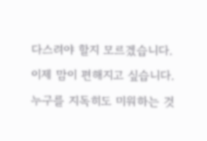다스려야 할지 모르겠습니다.
이제 맘이 편해지고 싶습니다.
누구를 지독히도 미워하는 것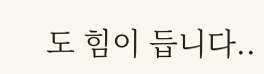도 힘이 듭니다..